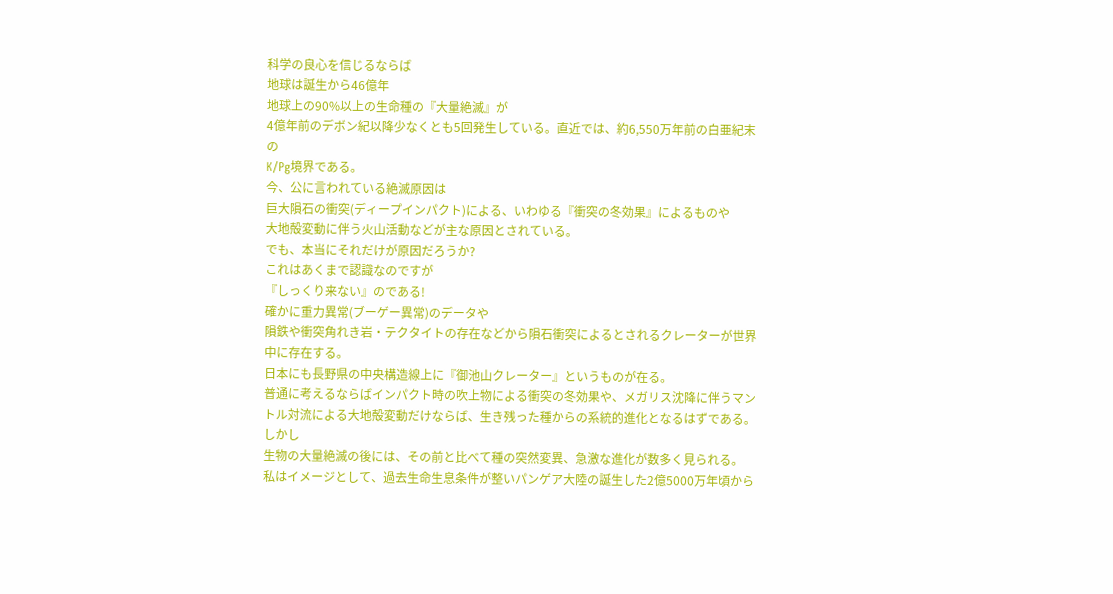科学の良心を信じるならば
地球は誕生から46億年
地球上の90%以上の生命種の『大量絶滅』が
4億年前のデボン紀以降少なくとも5回発生している。直近では、約6,550万年前の白亜紀末の
K/Pg境界である。
今、公に言われている絶滅原因は
巨大隕石の衝突(ディープインパクト)による、いわゆる『衝突の冬効果』によるものや
大地殻変動に伴う火山活動などが主な原因とされている。
でも、本当にそれだけが原因だろうか?
これはあくまで認識なのですが
『しっくり来ない』のである!
確かに重力異常(ブーゲー異常)のデータや
隕鉄や衝突角れき岩・テクタイトの存在などから隕石衝突によるとされるクレーターが世界中に存在する。
日本にも長野県の中央構造線上に『御池山クレーター』というものが在る。
普通に考えるならばインパクト時の吹上物による衝突の冬効果や、メガリス沈降に伴うマントル対流による大地殻変動だけならば、生き残った種からの系統的進化となるはずである。
しかし
生物の大量絶滅の後には、その前と比べて種の突然変異、急激な進化が数多く見られる。
私はイメージとして、過去生命生息条件が整いパンゲア大陸の誕生した2億5000万年頃から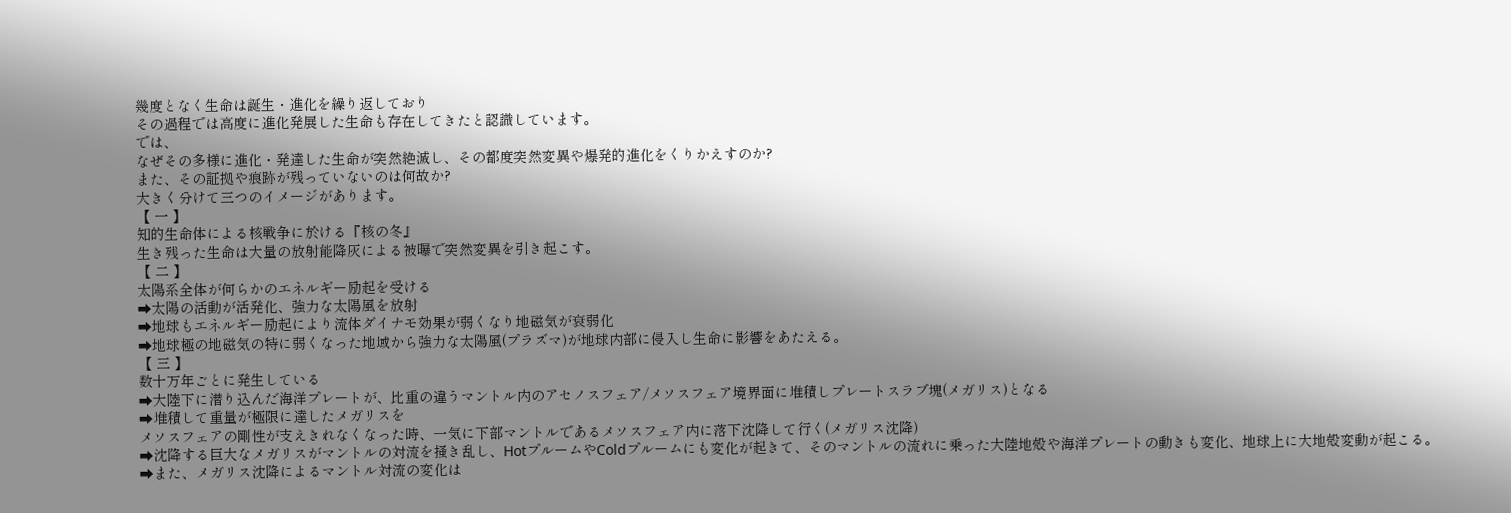幾度となく生命は誕生・進化を繰り返しており
その過程では高度に進化発展した生命も存在してきたと認識しています。
では、
なぜその多様に進化・発達した生命が突然絶滅し、その都度突然変異や爆発的進化をくりかえすのか?
また、その証拠や痕跡が残っていないのは何故か?
大きく分けて三つのイメージがあります。
【 一 】
知的生命体による核戦争に於ける『核の冬』
生き残った生命は大量の放射能降灰による被曝で突然変異を引き起こす。
【 二 】
太陽系全体が何らかのエネルギー励起を受ける
➡太陽の活動が活発化、強力な太陽風を放射
➡地球もエネルギー励起により流体ダイナモ効果が弱くなり地磁気が衰弱化
➡地球極の地磁気の特に弱くなった地域から強力な太陽風(プラズマ)が地球内部に侵入し生命に影響をあたえる。
【 三 】
数十万年ごとに発生している
➡大陸下に潜り込んだ海洋プレートが、比重の違うマントル内のアセノスフェア/メソスフェア境界面に堆積しプレートスラブ塊(メガリス)となる
➡堆積して重量が極限に達したメガリスを
メソスフェアの剛性が支えきれなくなった時、一気に下部マントルであるメソスフェア内に落下沈降して行く(メガリス沈降)
➡沈降する巨大なメガリスがマントルの対流を掻き乱し、HotプルームやColdプルームにも変化が起きて、そのマントルの流れに乗った大陸地殻や海洋プレートの動きも変化、地球上に大地殻変動が起こる。
➡また、メガリス沈降によるマントル対流の変化は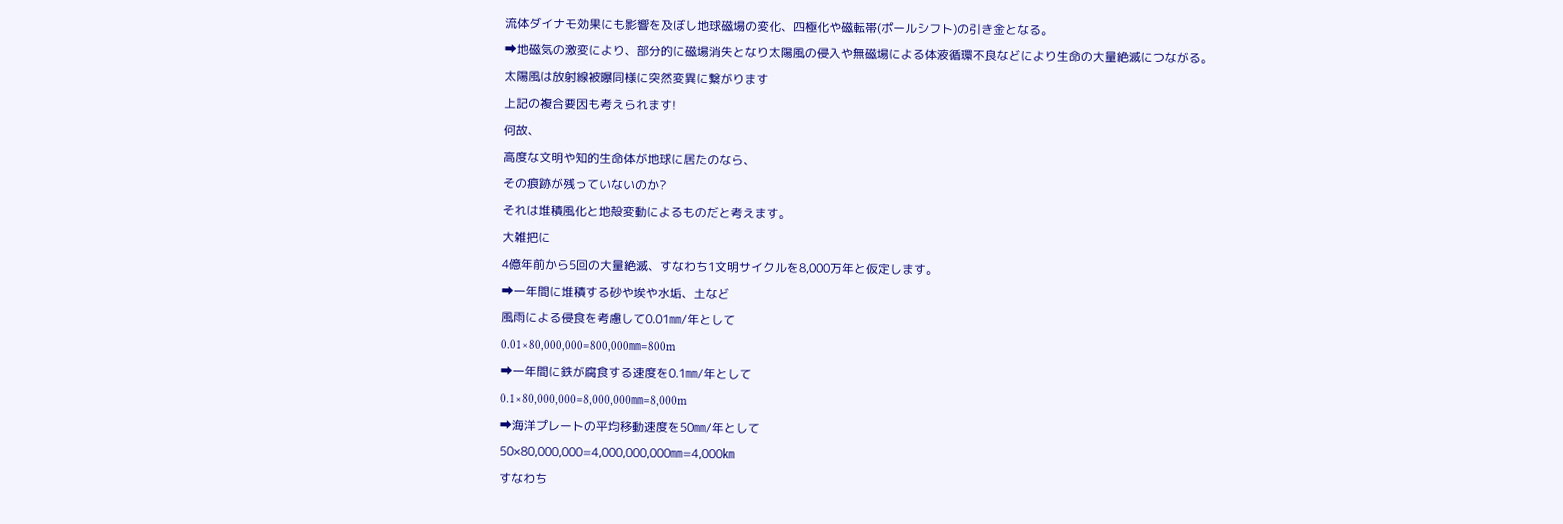流体ダイナモ効果にも影響を及ぼし地球磁場の変化、四極化や磁転帯(ポールシフト)の引き金となる。
➡地磁気の激変により、部分的に磁場消失となり太陽風の侵入や無磁場による体液循環不良などにより生命の大量絶滅につながる。
太陽風は放射線被曝同様に突然変異に繋がります
上記の複合要因も考えられます!
何故、
高度な文明や知的生命体が地球に居たのなら、
その痕跡が残っていないのか?
それは堆積風化と地殻変動によるものだと考えます。
大雑把に
4億年前から5回の大量絶滅、すなわち1文明サイクルを8,000万年と仮定します。
➡一年間に堆積する砂や埃や水垢、土など
風雨による侵食を考慮して0.01㎜/年として
0.01×80,000,000=800,000㎜=800m
➡一年間に鉄が腐食する速度を0.1㎜/年として
0.1×80,000,000=8,000,000㎜=8,000m
➡海洋プレートの平均移動速度を50㎜/年として
50×80,000,000=4,000,000,000㎜=4,000㎞
すなわち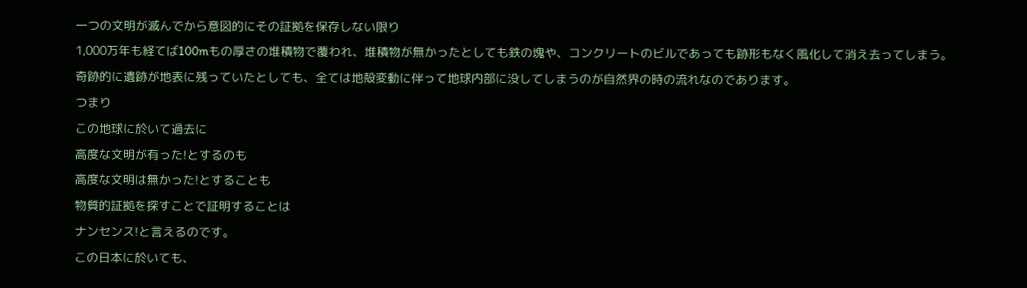一つの文明が滅んでから意図的にその証拠を保存しない限り
1,000万年も経てば100mもの厚さの堆積物で覆われ、堆積物が無かったとしても鉄の塊や、コンクリートのビルであっても跡形もなく風化して消え去ってしまう。
奇跡的に遺跡が地表に残っていたとしても、全ては地殻変動に伴って地球内部に没してしまうのが自然界の時の流れなのであります。
つまり
この地球に於いて過去に
高度な文明が有った!とするのも
高度な文明は無かった!とすることも
物質的証拠を探すことで証明することは
ナンセンス!と言えるのです。
この日本に於いても、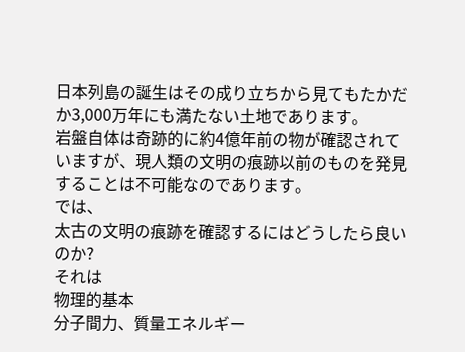日本列島の誕生はその成り立ちから見てもたかだか3,000万年にも満たない土地であります。
岩盤自体は奇跡的に約4億年前の物が確認されていますが、現人類の文明の痕跡以前のものを発見することは不可能なのであります。
では、
太古の文明の痕跡を確認するにはどうしたら良いのか?
それは
物理的基本
分子間力、質量エネルギー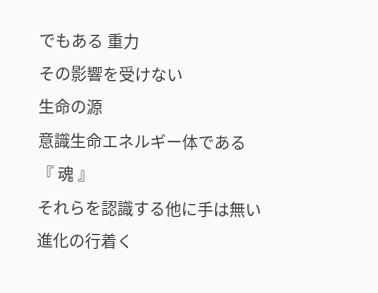でもある 重力
その影響を受けない
生命の源
意識生命エネルギー体である
『 魂 』
それらを認識する他に手は無い
進化の行着く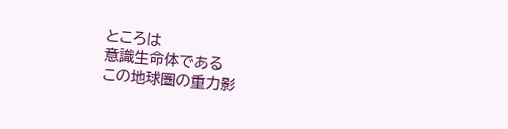ところは
意識生命体である
この地球圏の重力影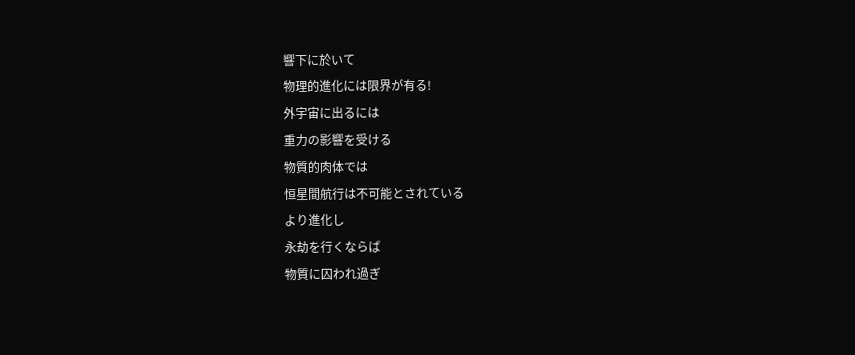響下に於いて
物理的進化には限界が有る!
外宇宙に出るには
重力の影響を受ける
物質的肉体では
恒星間航行は不可能とされている
より進化し
永劫を行くならば
物質に囚われ過ぎ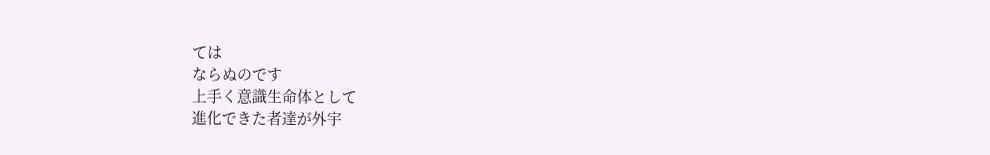ては
ならぬのです
上手く意識生命体として
進化できた者達が外宇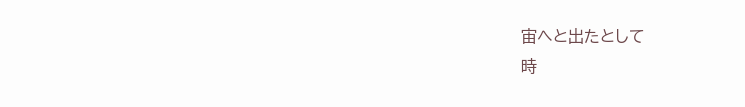宙へと出たとして
時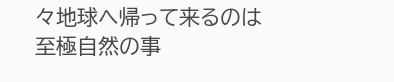々地球へ帰って来るのは
至極自然の事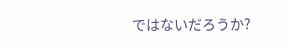ではないだろうか?